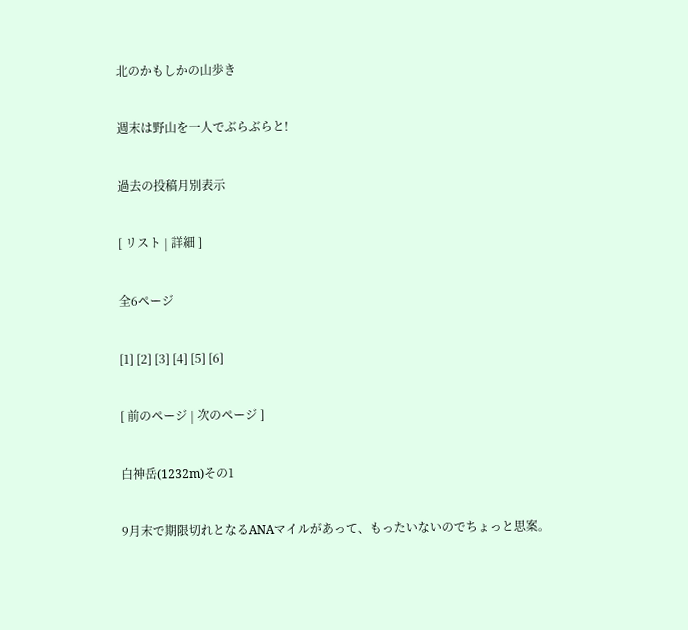北のかもしかの山歩き

週末は野山を一人でぶらぶらと!

過去の投稿月別表示

[ リスト | 詳細 ]

全6ページ

[1] [2] [3] [4] [5] [6]

[ 前のページ | 次のページ ]

白神岳(1232m)その1

9月末で期限切れとなるANAマイルがあって、もったいないのでちょっと思案。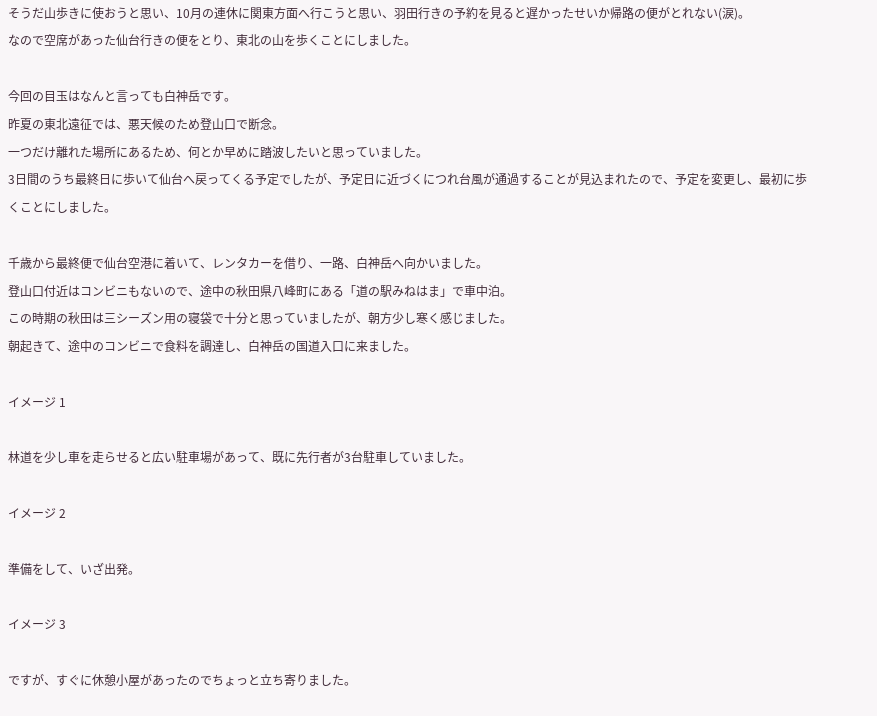そうだ山歩きに使おうと思い、10月の連休に関東方面へ行こうと思い、羽田行きの予約を見ると遅かったせいか帰路の便がとれない(涙)。
なので空席があった仙台行きの便をとり、東北の山を歩くことにしました。

今回の目玉はなんと言っても白神岳です。
昨夏の東北遠征では、悪天候のため登山口で断念。
一つだけ離れた場所にあるため、何とか早めに踏波したいと思っていました。
3日間のうち最終日に歩いて仙台へ戻ってくる予定でしたが、予定日に近づくにつれ台風が通過することが見込まれたので、予定を変更し、最初に歩くことにしました。

千歳から最終便で仙台空港に着いて、レンタカーを借り、一路、白神岳へ向かいました。
登山口付近はコンビニもないので、途中の秋田県八峰町にある「道の駅みねはま」で車中泊。
この時期の秋田は三シーズン用の寝袋で十分と思っていましたが、朝方少し寒く感じました。
朝起きて、途中のコンビニで食料を調達し、白神岳の国道入口に来ました。

イメージ 1

林道を少し車を走らせると広い駐車場があって、既に先行者が3台駐車していました。

イメージ 2

準備をして、いざ出発。

イメージ 3

ですが、すぐに休憩小屋があったのでちょっと立ち寄りました。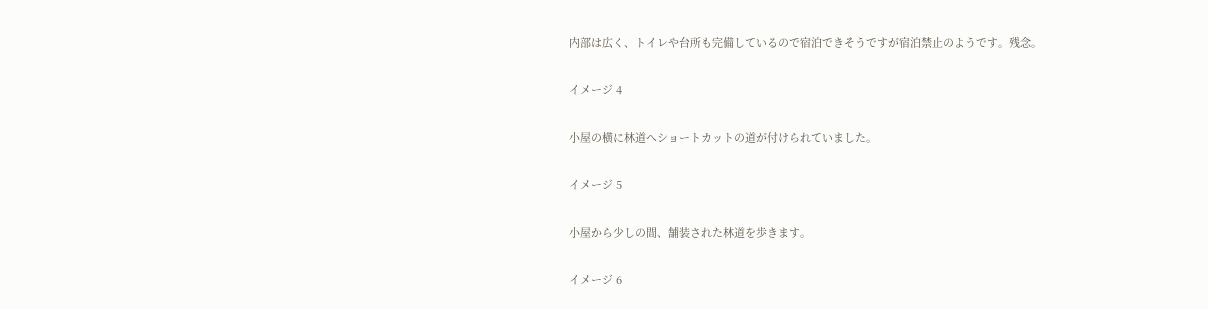内部は広く、トイレや台所も完備しているので宿泊できそうですが宿泊禁止のようです。残念。

イメージ 4

小屋の横に林道へショートカットの道が付けられていました。

イメージ 5

小屋から少しの間、舗装された林道を歩きます。

イメージ 6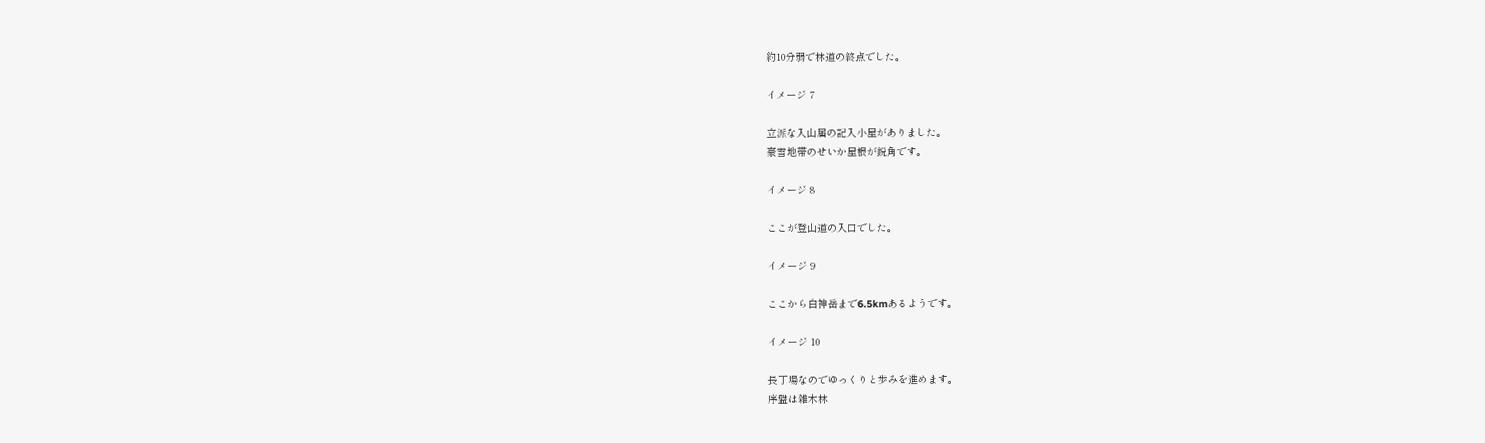約10分弱で林道の終点でした。

イメージ 7

立派な入山届の記入小屋がありました。
豪雪地帯のせいか屋根が鋭角です。

イメージ 8

ここが登山道の入口でした。

イメージ 9

ここから白神岳まで6.5kmあるようです。

イメージ 10

長丁場なのでゆっくりと歩みを進めます。
序盤は雑木林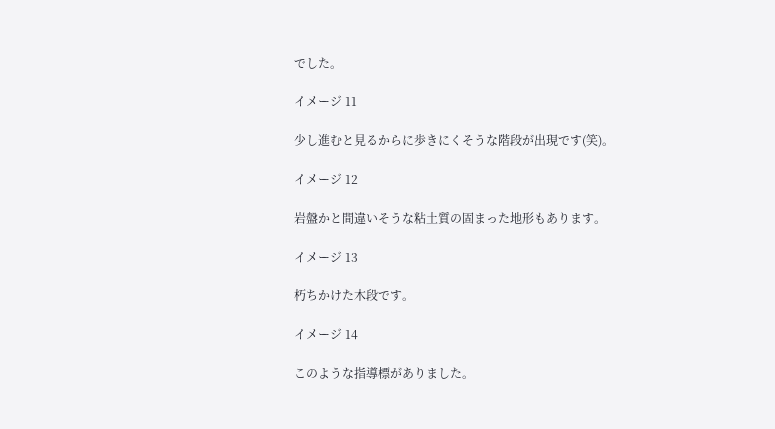でした。

イメージ 11

少し進むと見るからに歩きにくそうな階段が出現です(笑)。

イメージ 12

岩盤かと間違いそうな粘土質の固まった地形もあります。

イメージ 13

朽ちかけた木段です。

イメージ 14

このような指導標がありました。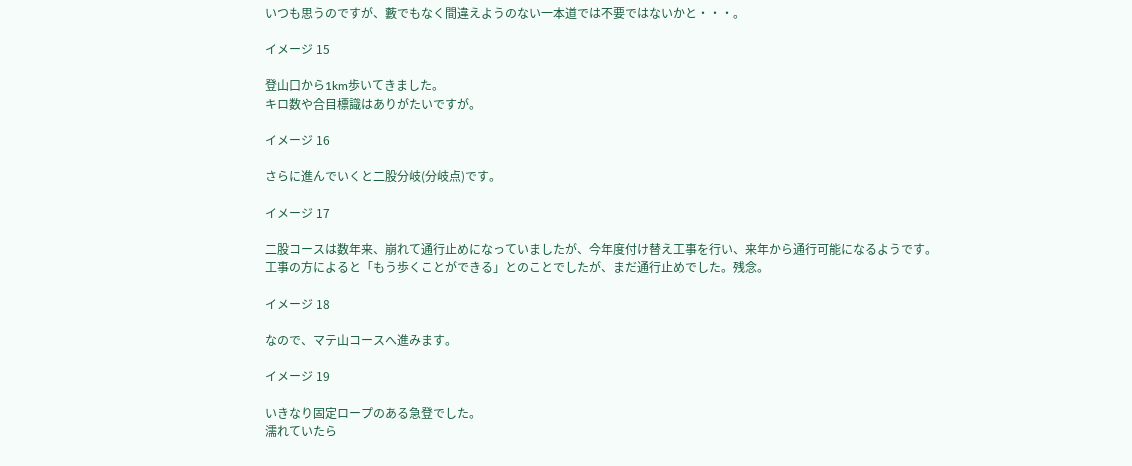いつも思うのですが、藪でもなく間違えようのない一本道では不要ではないかと・・・。

イメージ 15

登山口から1km歩いてきました。
キロ数や合目標識はありがたいですが。

イメージ 16

さらに進んでいくと二股分岐(分岐点)です。

イメージ 17

二股コースは数年来、崩れて通行止めになっていましたが、今年度付け替え工事を行い、来年から通行可能になるようです。
工事の方によると「もう歩くことができる」とのことでしたが、まだ通行止めでした。残念。

イメージ 18

なので、マテ山コースへ進みます。

イメージ 19

いきなり固定ロープのある急登でした。
濡れていたら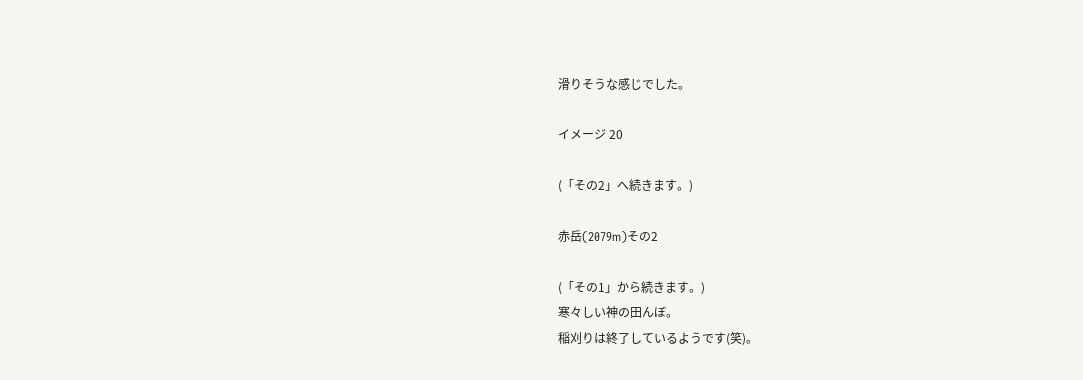滑りそうな感じでした。

イメージ 20

(「その2」へ続きます。)

赤岳(2079m)その2

(「その1」から続きます。)
寒々しい神の田んぼ。
稲刈りは終了しているようです(笑)。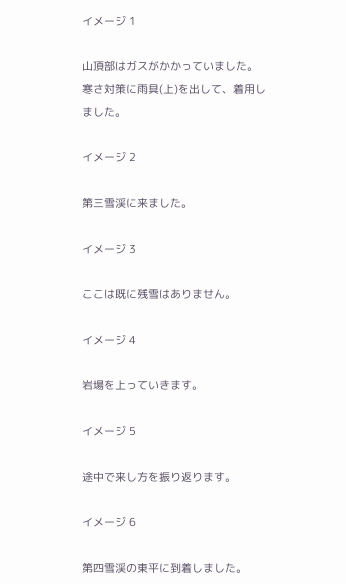イメージ 1

山頂部はガスがかかっていました。
寒さ対策に雨具(上)を出して、着用しました。

イメージ 2

第三雪渓に来ました。

イメージ 3

ここは既に残雪はありません。

イメージ 4

岩場を上っていきます。

イメージ 5

途中で来し方を振り返ります。

イメージ 6

第四雪渓の東平に到着しました。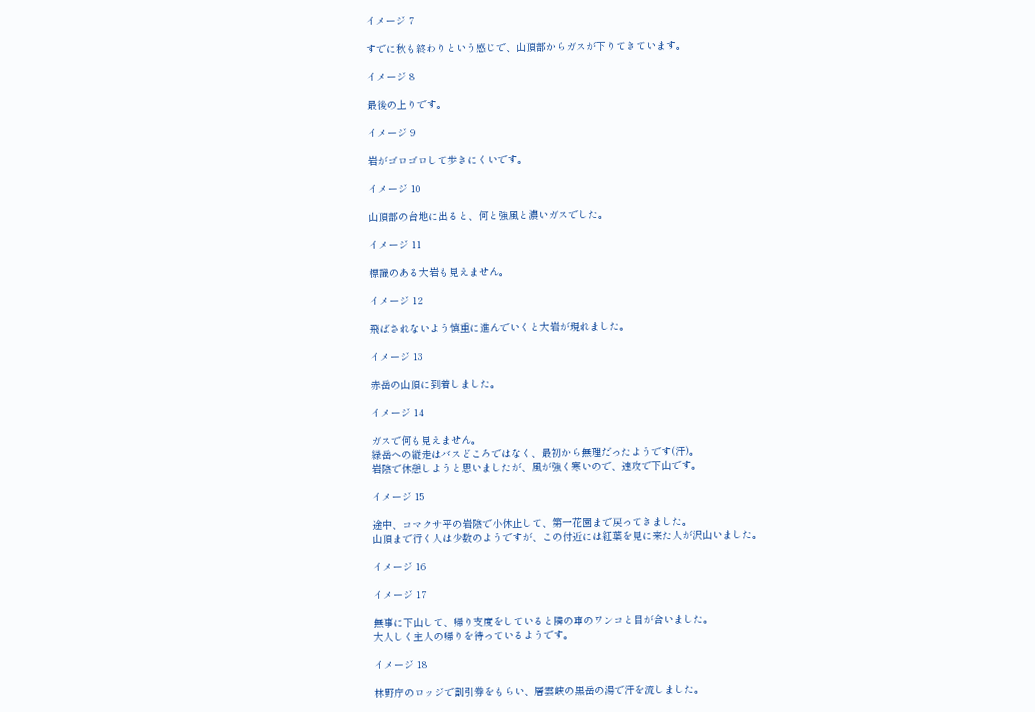イメージ 7

すでに秋も終わりという感じで、山頂部からガスが下りてきています。

イメージ 8

最後の上りです。

イメージ 9

岩がゴロゴロして歩きにくいです。

イメージ 10

山頂部の台地に出ると、何と強風と濃いガスでした。

イメージ 11

標識のある大岩も見えません。

イメージ 12

飛ばされないよう慎重に進んでいくと大岩が現れました。

イメージ 13

赤岳の山頂に到着しました。

イメージ 14

ガスで何も見えません。
緑岳への縦走はバスどころではなく、最初から無理だったようです(汗)。
岩陰で休憩しようと思いましたが、風が強く寒いので、速攻で下山です。

イメージ 15

途中、コマクサ平の岩陰で小休止して、第一花園まで戻ってきました。
山頂まで行く人は少数のようですが、この付近には紅葉を見に来た人が沢山いました。

イメージ 16

イメージ 17

無事に下山して、帰り支度をしていると隣の車のワンコと目が合いました。
大人しく主人の帰りを待っているようです。

イメージ 18

林野庁のロッジで割引券をもらい、層雲峡の黒岳の湯で汗を流しました。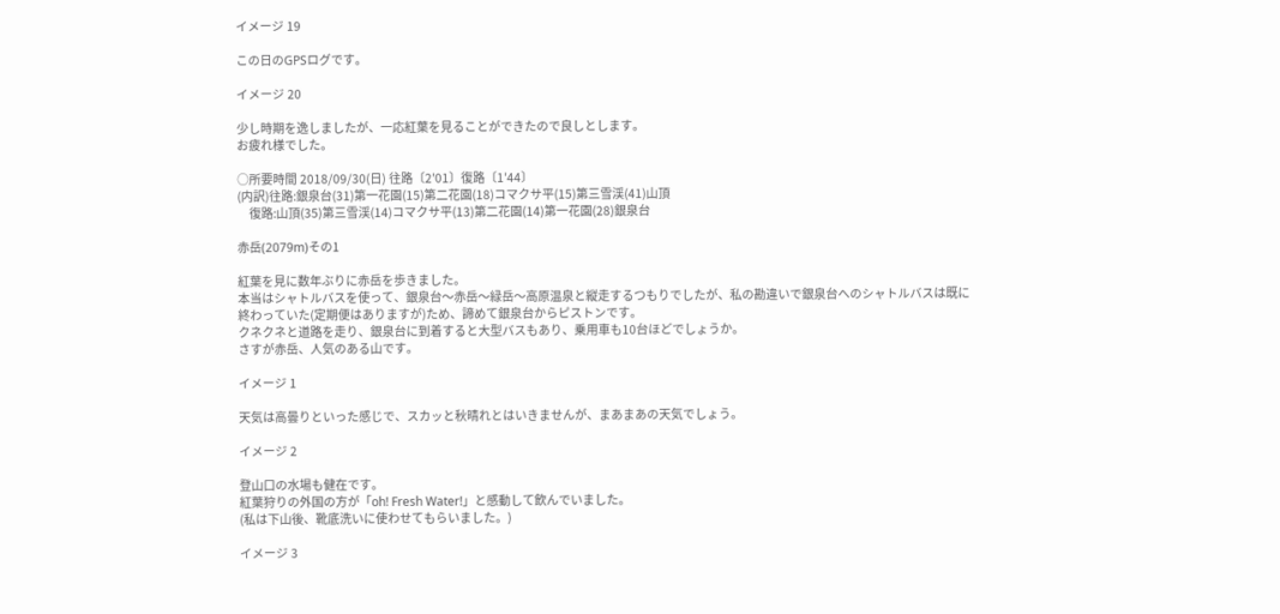イメージ 19

この日のGPSログです。

イメージ 20

少し時期を逸しましたが、一応紅葉を見ることができたので良しとします。
お疲れ様でした。

○所要時間 2018/09/30(日) 往路〔2'01〕復路〔1'44〕
(内訳)往路:銀泉台(31)第一花園(15)第二花園(18)コマクサ平(15)第三雪渓(41)山頂
    復路:山頂(35)第三雪渓(14)コマクサ平(13)第二花園(14)第一花園(28)銀泉台

赤岳(2079m)その1

紅葉を見に数年ぶりに赤岳を歩きました。
本当はシャトルバスを使って、銀泉台〜赤岳〜緑岳〜高原温泉と縦走するつもりでしたが、私の勘違いで銀泉台へのシャトルバスは既に終わっていた(定期便はありますが)ため、諦めて銀泉台からピストンです。
クネクネと道路を走り、銀泉台に到着すると大型バスもあり、乗用車も10台ほどでしょうか。
さすが赤岳、人気のある山です。

イメージ 1

天気は高曇りといった感じで、スカッと秋晴れとはいきませんが、まあまあの天気でしょう。

イメージ 2

登山口の水場も健在です。
紅葉狩りの外国の方が「oh! Fresh Water!」と感動して飲んでいました。
(私は下山後、靴底洗いに使わせてもらいました。)

イメージ 3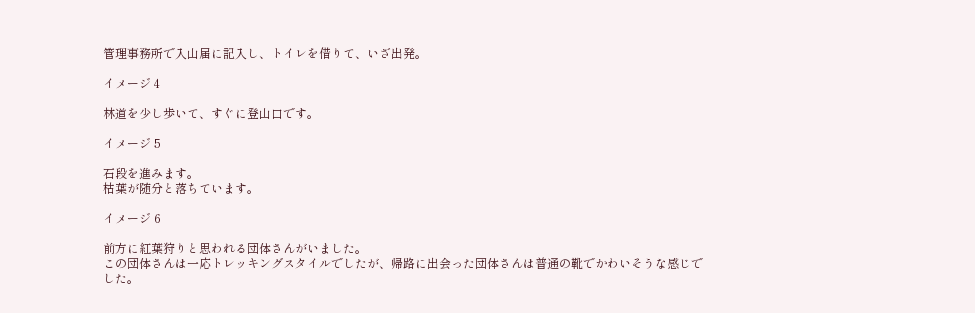管理事務所で入山届に記入し、トイレを借りて、いざ出発。

イメージ 4

林道を少し歩いて、すぐに登山口です。

イメージ 5

石段を進みます。
枯葉が随分と落ちています。

イメージ 6

前方に紅葉狩りと思われる団体さんがいました。
この団体さんは一応トレッキングスタイルでしたが、帰路に出会った団体さんは普通の靴でかわいそうな感じでした。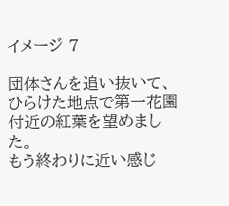イメージ 7

団体さんを追い抜いて、ひらけた地点で第一花園付近の紅葉を望めました。
もう終わりに近い感じ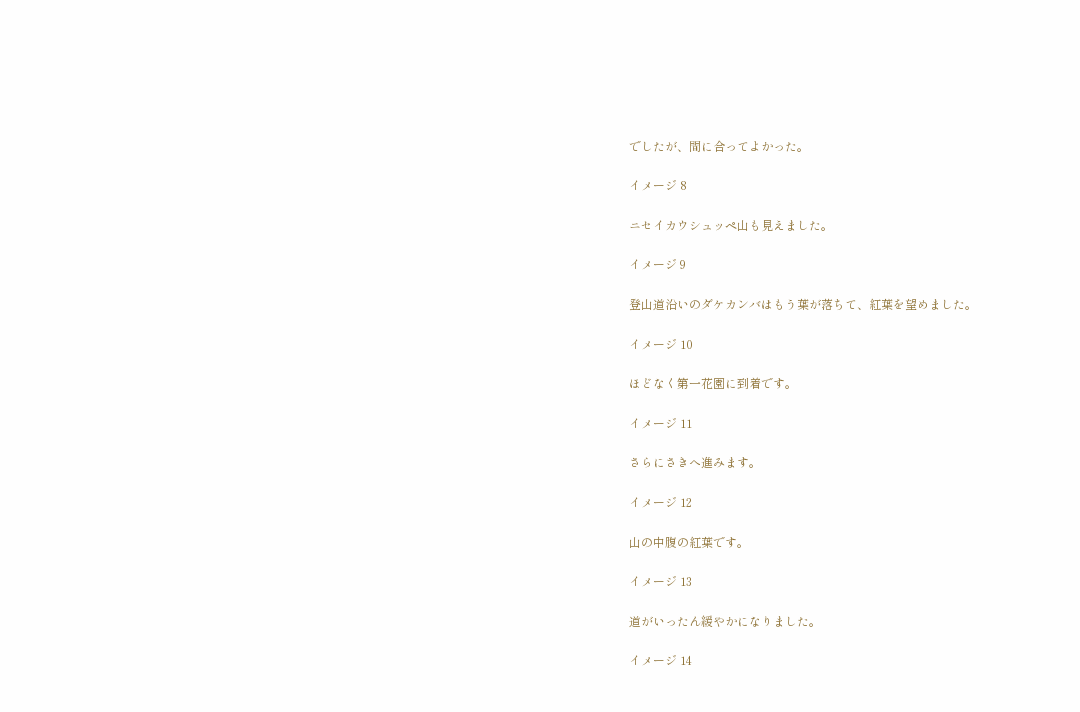でしたが、間に合ってよかった。

イメージ 8

ニセイカウシュッペ山も見えました。

イメージ 9

登山道沿いのダケカンバはもう葉が落ちて、紅葉を望めました。

イメージ 10

ほどなく第一花園に到着です。

イメージ 11

さらにさきへ進みます。

イメージ 12

山の中腹の紅葉です。

イメージ 13

道がいったん緩やかになりました。

イメージ 14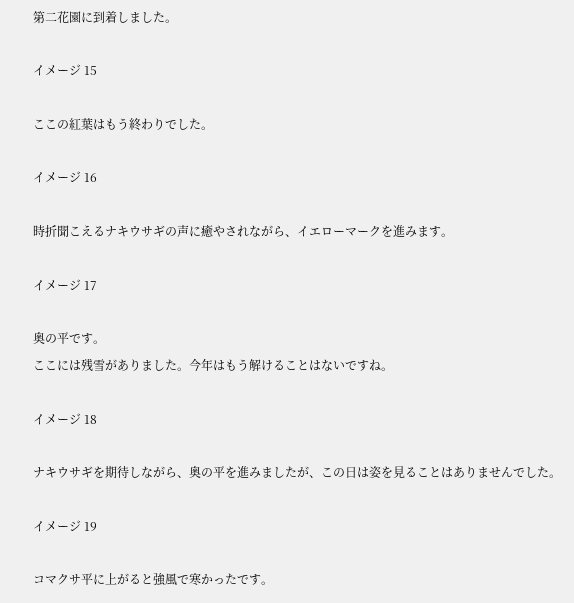第二花園に到着しました。

イメージ 15

ここの紅葉はもう終わりでした。

イメージ 16

時折聞こえるナキウサギの声に癒やされながら、イエローマークを進みます。

イメージ 17

奥の平です。
ここには残雪がありました。今年はもう解けることはないですね。

イメージ 18

ナキウサギを期待しながら、奥の平を進みましたが、この日は姿を見ることはありませんでした。

イメージ 19

コマクサ平に上がると強風で寒かったです。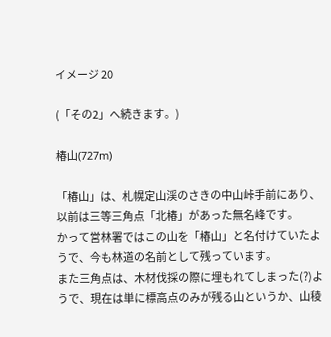イメージ 20

(「その2」へ続きます。)

椿山(727m)

「椿山」は、札幌定山渓のさきの中山峠手前にあり、以前は三等三角点「北椿」があった無名峰です。
かって営林署ではこの山を「椿山」と名付けていたようで、今も林道の名前として残っています。
また三角点は、木材伐採の際に埋もれてしまった(?)ようで、現在は単に標高点のみが残る山というか、山稜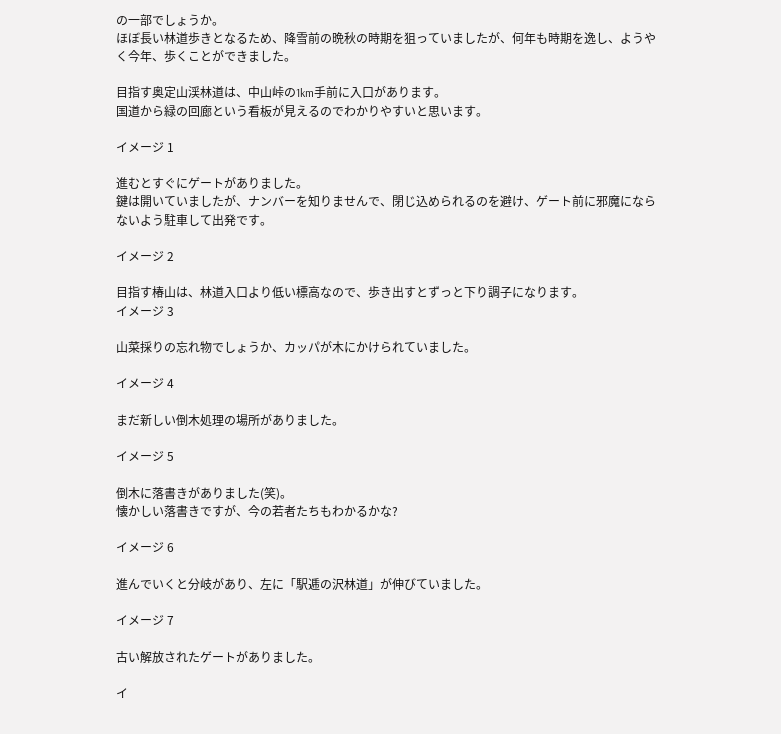の一部でしょうか。
ほぼ長い林道歩きとなるため、降雪前の晩秋の時期を狙っていましたが、何年も時期を逸し、ようやく今年、歩くことができました。

目指す奥定山渓林道は、中山峠の1km手前に入口があります。
国道から緑の回廊という看板が見えるのでわかりやすいと思います。

イメージ 1

進むとすぐにゲートがありました。
鍵は開いていましたが、ナンバーを知りませんで、閉じ込められるのを避け、ゲート前に邪魔にならないよう駐車して出発です。

イメージ 2

目指す椿山は、林道入口より低い標高なので、歩き出すとずっと下り調子になります。
イメージ 3

山菜採りの忘れ物でしょうか、カッパが木にかけられていました。

イメージ 4

まだ新しい倒木処理の場所がありました。

イメージ 5

倒木に落書きがありました(笑)。
懐かしい落書きですが、今の若者たちもわかるかな?

イメージ 6

進んでいくと分岐があり、左に「駅逓の沢林道」が伸びていました。

イメージ 7

古い解放されたゲートがありました。

イ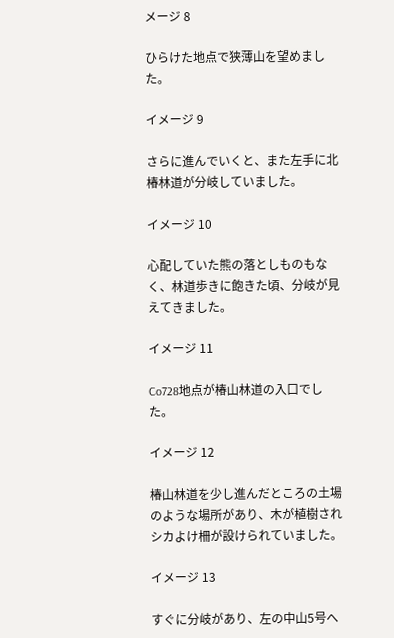メージ 8

ひらけた地点で狭薄山を望めました。

イメージ 9

さらに進んでいくと、また左手に北椿林道が分岐していました。

イメージ 10

心配していた熊の落としものもなく、林道歩きに飽きた頃、分岐が見えてきました。

イメージ 11

Co728地点が椿山林道の入口でした。

イメージ 12

椿山林道を少し進んだところの土場のような場所があり、木が植樹されシカよけ柵が設けられていました。

イメージ 13

すぐに分岐があり、左の中山5号へ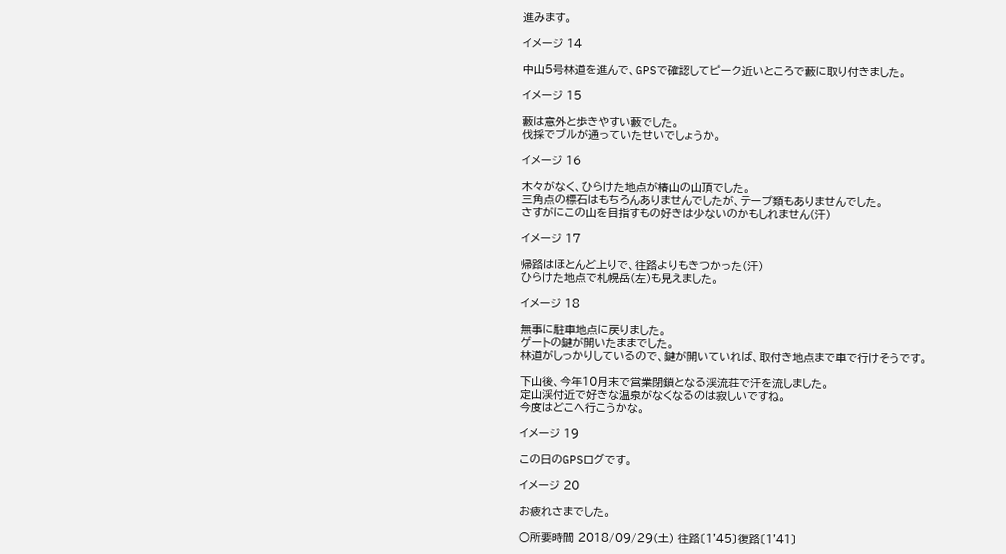進みます。

イメージ 14

中山5号林道を進んで、GPSで確認してピーク近いところで藪に取り付きました。

イメージ 15

藪は意外と歩きやすい藪でした。
伐採でブルが通っていたせいでしょうか。

イメージ 16

木々がなく、ひらけた地点が椿山の山頂でした。
三角点の標石はもちろんありませんでしたが、テープ類もありませんでした。
さすがにこの山を目指すもの好きは少ないのかもしれません(汗)

イメージ 17

帰路はほとんど上りで、往路よりもきつかった(汗)
ひらけた地点で札幌岳(左)も見えました。

イメージ 18

無事に駐車地点に戻りました。
ゲートの鍵が開いたままでした。
林道がしっかりしているので、鍵が開いていれば、取付き地点まで車で行けそうです。

下山後、今年10月末で営業閉鎖となる渓流荘で汗を流しました。
定山渓付近で好きな温泉がなくなるのは寂しいですね。
今度はどこへ行こうかな。

イメージ 19

この日のGPSログです。

イメージ 20

お疲れさまでした。

○所要時間 2018/09/29(土) 往路〔1'45〕復路〔1'41〕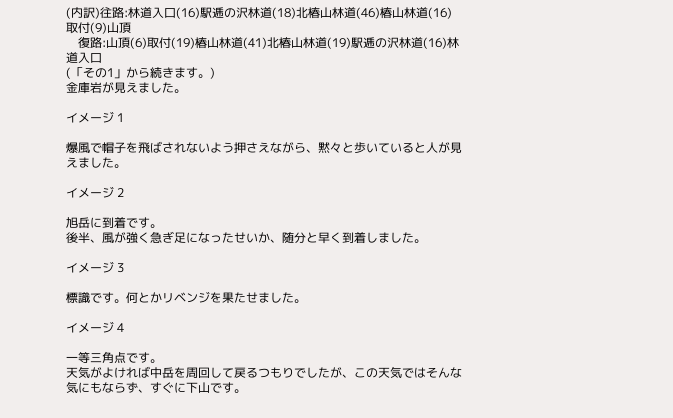(内訳)往路:林道入口(16)駅逓の沢林道(18)北椿山林道(46)椿山林道(16)取付(9)山頂
    復路:山頂(6)取付(19)椿山林道(41)北椿山林道(19)駅逓の沢林道(16)林道入口
(「その1」から続きます。)
金庫岩が見えました。

イメージ 1

爆風で帽子を飛ばされないよう押さえながら、黙々と歩いていると人が見えました。

イメージ 2

旭岳に到着です。
後半、風が強く急ぎ足になったせいか、随分と早く到着しました。

イメージ 3

標識です。何とかリベンジを果たせました。

イメージ 4

一等三角点です。
天気がよければ中岳を周回して戻るつもりでしたが、この天気ではそんな気にもならず、すぐに下山です。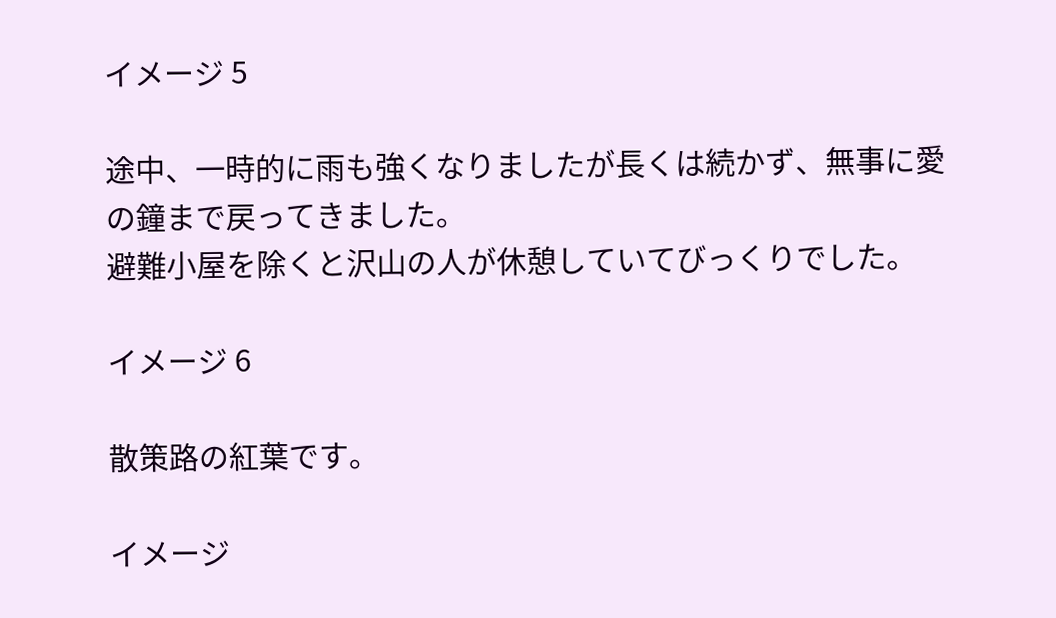イメージ 5

途中、一時的に雨も強くなりましたが長くは続かず、無事に愛の鐘まで戻ってきました。
避難小屋を除くと沢山の人が休憩していてびっくりでした。

イメージ 6

散策路の紅葉です。

イメージ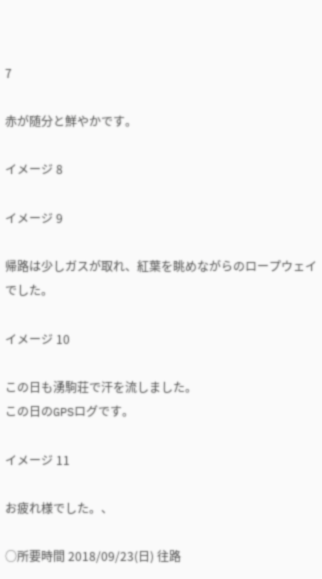7

赤が随分と鮮やかです。

イメージ 8

イメージ 9

帰路は少しガスが取れ、紅葉を眺めながらのロープウェイでした。

イメージ 10

この日も湧駒荘で汗を流しました。
この日のGPSログです。

イメージ 11

お疲れ様でした。、

○所要時間 2018/09/23(日) 往路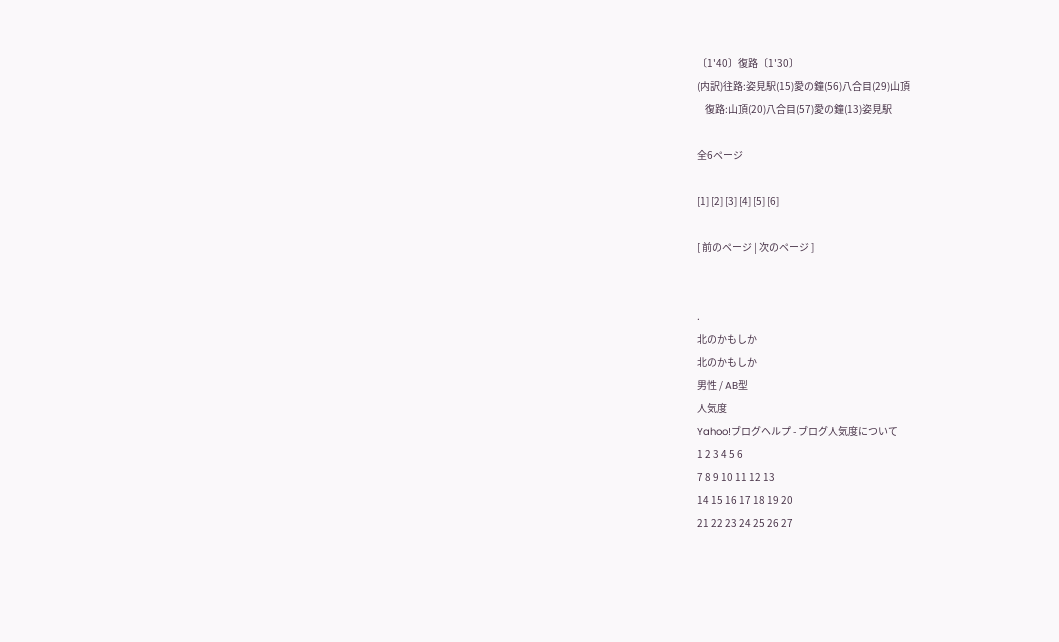〔1'40〕復路〔1'30〕
(内訳)往路:姿見駅(15)愛の鐘(56)八合目(29)山頂
    復路:山頂(20)八合目(57)愛の鐘(13)姿見駅

全6ページ

[1] [2] [3] [4] [5] [6]

[ 前のページ | 次のページ ]


.
北のかもしか
北のかもしか
男性 / AB型
人気度
Yahoo!ブログヘルプ - ブログ人気度について
1 2 3 4 5 6
7 8 9 10 11 12 13
14 15 16 17 18 19 20
21 22 23 24 25 26 27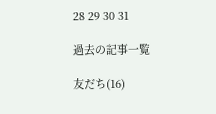28 29 30 31

過去の記事一覧

友だち(16)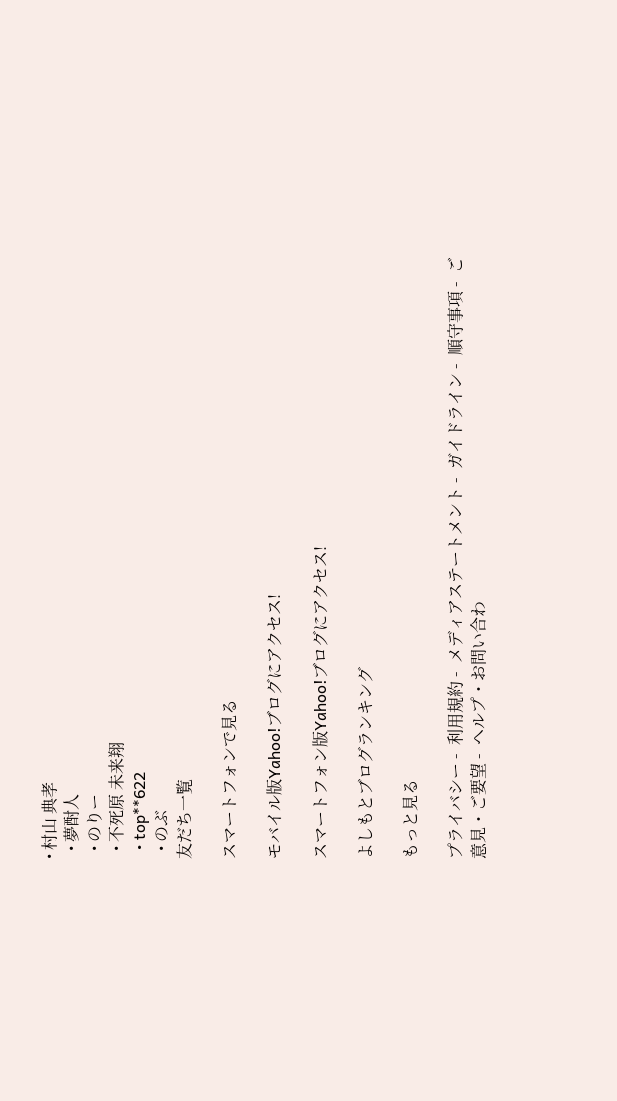• 村山 典孝
  • 夢酎人
  • のりー
  • 不死原 未来翔
  • top**622
  • のぶ
友だち一覧

スマートフォンで見る

モバイル版Yahoo!ブログにアクセス!

スマートフォン版Yahoo!ブログにアクセス!

よしもとブログランキング

もっと見る

プライバシー -  利用規約 -  メディアステートメント -  ガイドライン -  順守事項 -  ご意見・ご要望 -  ヘルプ・お問い合わ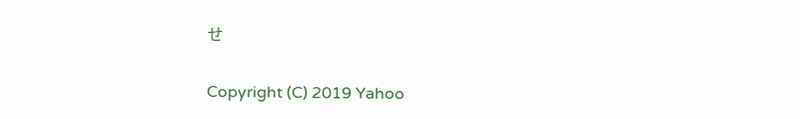せ

Copyright (C) 2019 Yahoo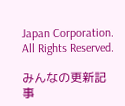Japan Corporation. All Rights Reserved.

みんなの更新記事